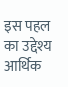इस पहल का उद्देश्य आर्थिक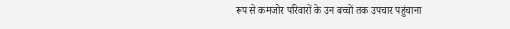रूप से कमजोर परिवारों के उन बच्चों तक उपचार पहुंचाना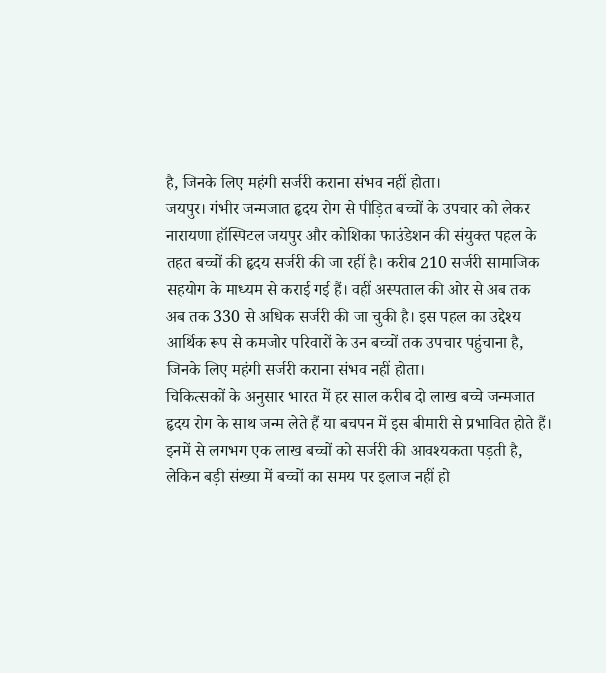है, जिनके लिए महंगी सर्जरी कराना संभव नहीं होता।
जयपुर। गंभीर जन्मजात हृदय रोग से पीड़ित बच्चों के उपचार को लेकर नारायणा हॉस्पिटल जयपुर और कोशिका फाउंडेशन की संयुक्त पहल के तहत बच्चों की हृदय सर्जरी की जा रहीं है। करीब 210 सर्जरी सामाजिक सहयोग के माध्यम से कराई गई हैं। वहीं अस्पताल की ओर से अब तक अब तक 330 से अधिक सर्जरी की जा चुकी है। इस पहल का उद्देश्य आर्थिक रूप से कमजोर परिवारों के उन बच्चों तक उपचार पहुंचाना है, जिनके लिए महंगी सर्जरी कराना संभव नहीं होता।
चिकित्सकों के अनुसार भारत में हर साल करीब दो लाख बच्चे जन्मजात हृदय रोग के साथ जन्म लेते हैं या बचपन में इस बीमारी से प्रभावित होते हैं। इनमें से लगभग एक लाख बच्चों को सर्जरी की आवश्यकता पड़ती है, लेकिन बड़ी संख्या में बच्चों का समय पर इलाज नहीं हो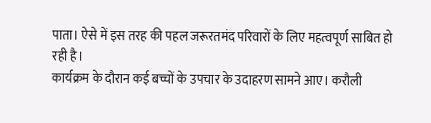पाता। ऐसे में इस तरह की पहल जरूरतमंद परिवारों के लिए महत्वपूर्ण साबित हो रही है।
कार्यक्रम के दौरान कई बच्चों के उपचार के उदाहरण सामने आए। करौली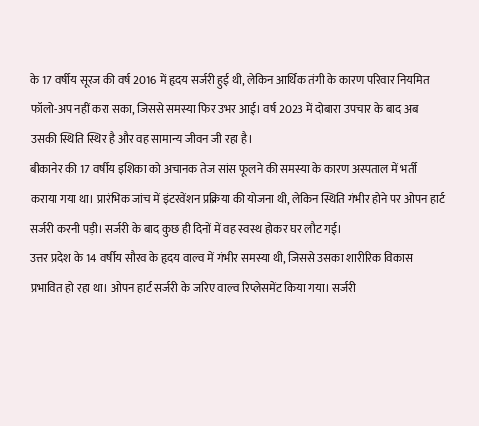के 17 वर्षीय सूरज की वर्ष 2016 में हृदय सर्जरी हुई थी, लेकिन आर्थिक तंगी के कारण परिवार नियमित फॉलो-अप नहीं करा सका, जिससे समस्या फिर उभर आई। वर्ष 2023 में दोबारा उपचार के बाद अब उसकी स्थिति स्थिर है और वह सामान्य जीवन जी रहा है।
बीकानेर की 17 वर्षीय इशिका को अचानक तेज सांस फूलने की समस्या के कारण अस्पताल में भर्ती कराया गया था। प्रारंभिक जांच में इंटरवेंशन प्रक्रिया की योजना थी, लेकिन स्थिति गंभीर होने पर ओपन हार्ट सर्जरी करनी पड़ी। सर्जरी के बाद कुछ ही दिनों में वह स्वस्थ होकर घर लौट गई।
उत्तर प्रदेश के 14 वर्षीय सौरव के हृदय वाल्व में गंभीर समस्या थी, जिससे उसका शारीरिक विकास प्रभावित हो रहा था। ओपन हार्ट सर्जरी के जरिए वाल्व रिप्लेसमेंट किया गया। सर्जरी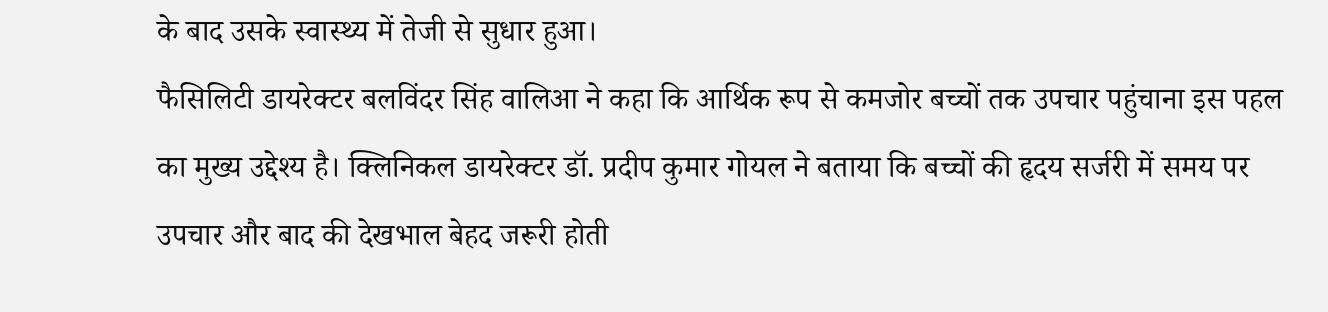के बाद उसके स्वास्थ्य में तेजी से सुधार हुआ।
फैसिलिटी डायरेक्टर बलविंदर सिंह वालिआ ने कहा कि आर्थिक रूप से कमजोर बच्चों तक उपचार पहुंचाना इस पहल का मुख्य उद्देश्य है। क्लिनिकल डायरेक्टर डॉ. प्रदीप कुमार गोयल ने बताया कि बच्चों की हृदय सर्जरी में समय पर उपचार और बाद की देखभाल बेहद जरूरी होती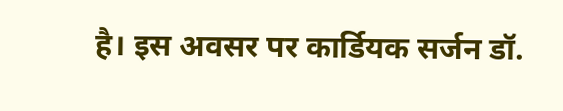है। इस अवसर पर कार्डियक सर्जन डॉ.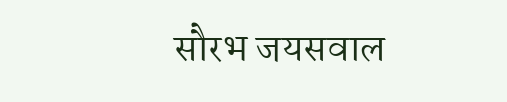सौरभ जयसवाल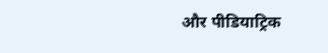और पीडियाट्रिक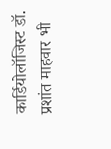कार्डियोलॉजिस्ट डॉ. प्रशांत माहवार भी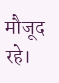मौजूद रहे।